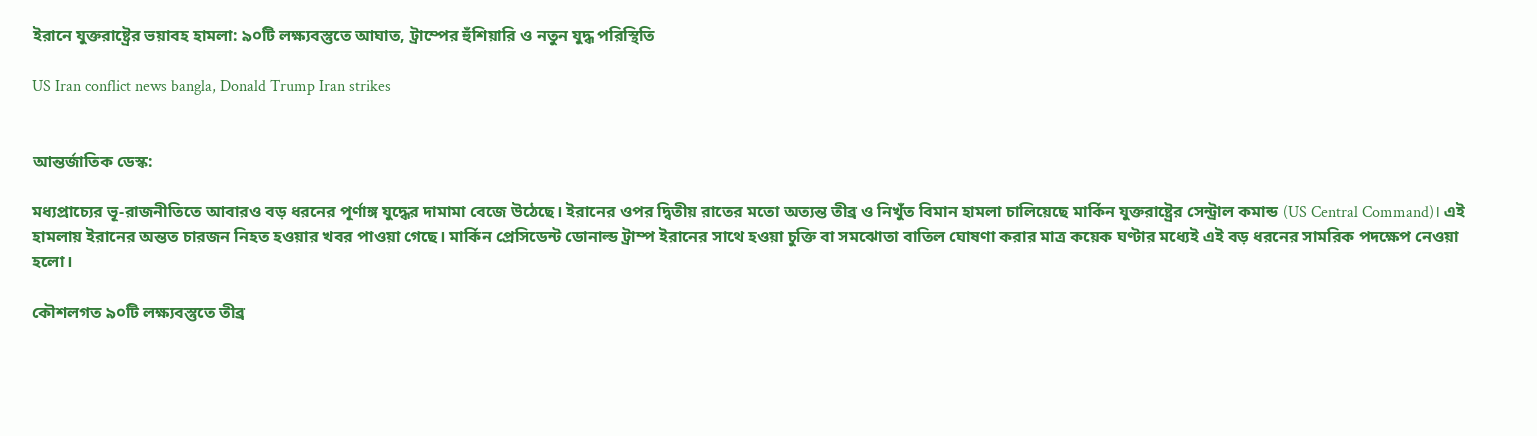ইরানে যুক্তরাষ্ট্রের ভয়াবহ হামলা: ৯০টি লক্ষ্যবস্তুতে আঘাত, ট্রাম্পের হুঁশিয়ারি ও নতুন যুদ্ধ পরিস্থিতি

US Iran conflict news bangla, Donald Trump Iran strikes


আন্তর্জাতিক ডেস্ক:

মধ্যপ্রাচ্যের ভূ-রাজনীতিতে আবারও বড় ধরনের পূর্ণাঙ্গ যুদ্ধের দামামা বেজে উঠেছে। ইরানের ওপর দ্বিতীয় রাতের মতো অত্যন্ত তীব্র ও নিখুঁত বিমান হামলা চালিয়েছে মার্কিন যুক্তরাষ্ট্রের সেন্ট্রাল কমান্ড (US Central Command)। এই হামলায় ইরানের অন্তত চারজন নিহত হওয়ার খবর পাওয়া গেছে। মার্কিন প্রেসিডেন্ট ডোনাল্ড ট্রাম্প ইরানের সাথে হওয়া চুক্তি বা সমঝোতা বাতিল ঘোষণা করার মাত্র কয়েক ঘণ্টার মধ্যেই এই বড় ধরনের সামরিক পদক্ষেপ নেওয়া হলো।

কৌশলগত ৯০টি লক্ষ্যবস্তুতে তীব্র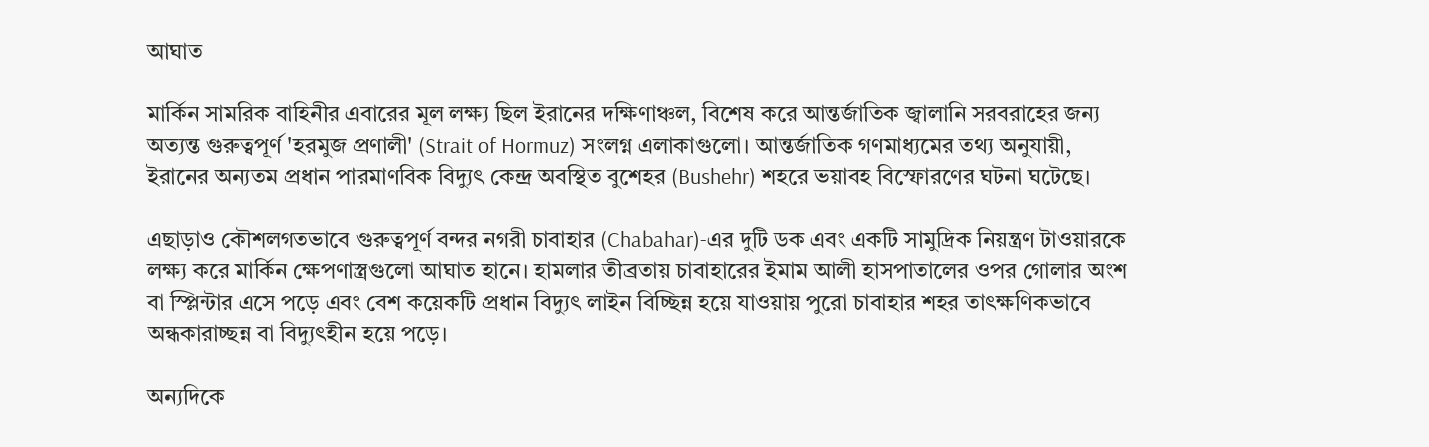আঘাত

মার্কিন সামরিক বাহিনীর এবারের মূল লক্ষ্য ছিল ইরানের দক্ষিণাঞ্চল, বিশেষ করে আন্তর্জাতিক জ্বালানি সরবরাহের জন্য অত্যন্ত গুরুত্বপূর্ণ 'হরমুজ প্রণালী' (Strait of Hormuz) সংলগ্ন এলাকাগুলো। আন্তর্জাতিক গণমাধ্যমের তথ্য অনুযায়ী, ইরানের অন্যতম প্রধান পারমাণবিক বিদ্যুৎ কেন্দ্র অবস্থিত বুশেহর (Bushehr) শহরে ভয়াবহ বিস্ফোরণের ঘটনা ঘটেছে।

এছাড়াও কৌশলগতভাবে গুরুত্বপূর্ণ বন্দর নগরী চাবাহার (Chabahar)-এর দুটি ডক এবং একটি সামুদ্রিক নিয়ন্ত্রণ টাওয়ারকে লক্ষ্য করে মার্কিন ক্ষেপণাস্ত্রগুলো আঘাত হানে। হামলার তীব্রতায় চাবাহারের ইমাম আলী হাসপাতালের ওপর গোলার অংশ বা স্প্লিন্টার এসে পড়ে এবং বেশ কয়েকটি প্রধান বিদ্যুৎ লাইন বিচ্ছিন্ন হয়ে যাওয়ায় পুরো চাবাহার শহর তাৎক্ষণিকভাবে অন্ধকারাচ্ছন্ন বা বিদ্যুৎহীন হয়ে পড়ে।

অন্যদিকে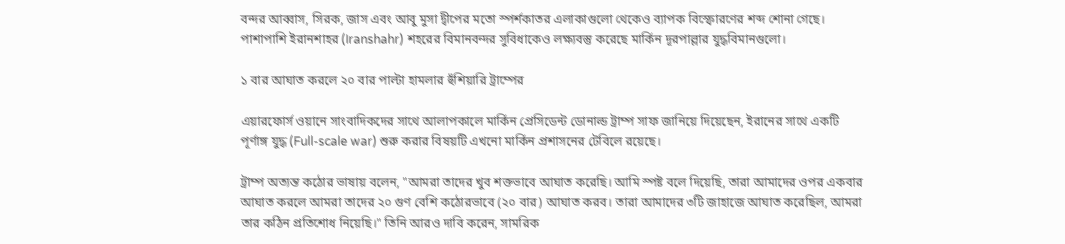বন্দর আব্বাস, সিরক, জাস এবং আবু মুসা দ্বীপের মতো স্পর্শকাতর এলাকাগুলো থেকেও ব্যাপক বিস্ফোরণের শব্দ শোনা গেছে। পাশাপাশি ইরানশাহর (Iranshahr) শহরের বিমানবন্দর সুবিধাকেও লক্ষ্যবস্তু করেছে মার্কিন দূরপাল্লার যুদ্ধবিমানগুলো।

১ বার আঘাত করলে ২০ বার পাল্টা হামলার হুঁশিয়ারি ট্রাম্পের

এয়ারফোর্স ওয়ানে সাংবাদিকদের সাথে আলাপকালে মার্কিন প্রেসিডেন্ট ডোনাল্ড ট্রাম্প সাফ জানিয়ে দিয়েছেন, ইরানের সাথে একটি পূর্ণাঙ্গ যুদ্ধ (Full-scale war) শুরু করার বিষয়টি এখনো মার্কিন প্রশাসনের টেবিলে রয়েছে।

ট্রাম্প অত্যন্ত কঠোর ভাষায় বলেন, "আমরা তাদের খুব শক্তভাবে আঘাত করেছি। আমি স্পষ্ট বলে দিয়েছি, তারা আমাদের ওপর একবার আঘাত করলে আমরা তাদের ২০ গুণ বেশি কঠোরভাবে (২০ বার) আঘাত করব। তারা আমাদের ৩টি জাহাজে আঘাত করেছিল, আমরা তার কঠিন প্রতিশোধ নিয়েছি।" তিনি আরও দাবি করেন, সামরিক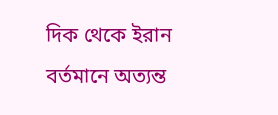দিক থেকে ইরান বর্তমানে অত্যন্ত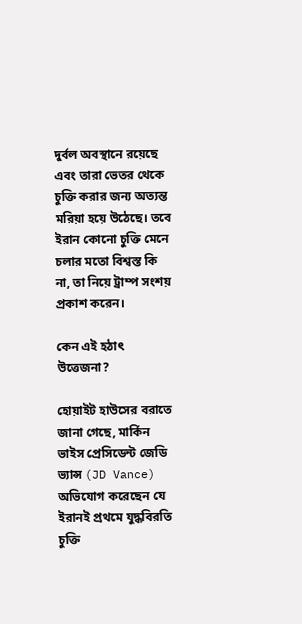দুর্বল অবস্থানে রয়েছে এবং তারা ভেতর থেকে চুক্তি করার জন্য অত্যন্ত মরিয়া হয়ে উঠেছে। তবে ইরান কোনো চুক্তি মেনে চলার মতো বিশ্বস্ত কি না, তা নিয়ে ট্রাম্প সংশয় প্রকাশ করেন।

কেন এই হঠাৎ উত্তেজনা?

হোয়াইট হাউসের বরাতে জানা গেছে, মার্কিন ভাইস প্রেসিডেন্ট জেডি ভ্যান্স (JD Vance) অভিযোগ করেছেন যে ইরানই প্রথমে যুদ্ধবিরতি চুক্তি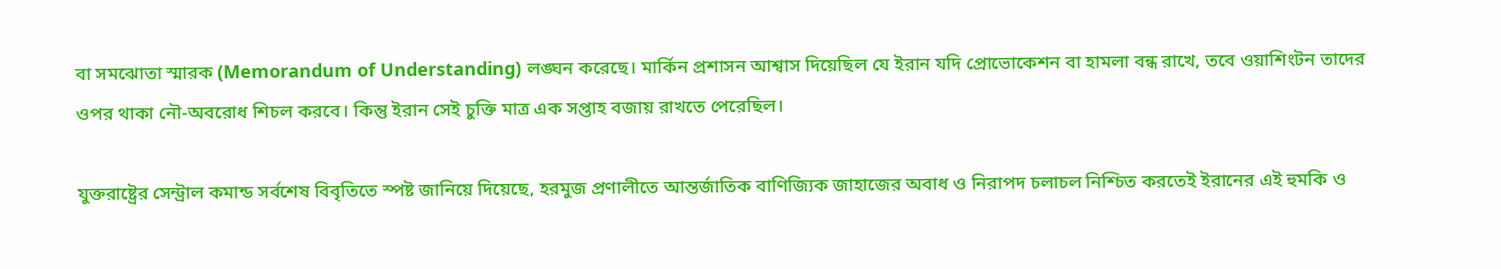বা সমঝোতা স্মারক (Memorandum of Understanding) লঙ্ঘন করেছে। মার্কিন প্রশাসন আশ্বাস দিয়েছিল যে ইরান যদি প্রোভোকেশন বা হামলা বন্ধ রাখে, তবে ওয়াশিংটন তাদের ওপর থাকা নৌ-অবরোধ শিচল করবে। কিন্তু ইরান সেই চুক্তি মাত্র এক সপ্তাহ বজায় রাখতে পেরেছিল।

যুক্তরাষ্ট্রের সেন্ট্রাল কমান্ড সর্বশেষ বিবৃতিতে স্পষ্ট জানিয়ে দিয়েছে, হরমুজ প্রণালীতে আন্তর্জাতিক বাণিজ্যিক জাহাজের অবাধ ও নিরাপদ চলাচল নিশ্চিত করতেই ইরানের এই হুমকি ও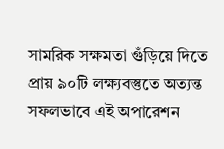সামরিক সক্ষমতা গুঁড়িয়ে দিতে প্রায় ৯০টি লক্ষ্যবস্তুতে অত্যন্ত সফলভাবে এই অপারেশন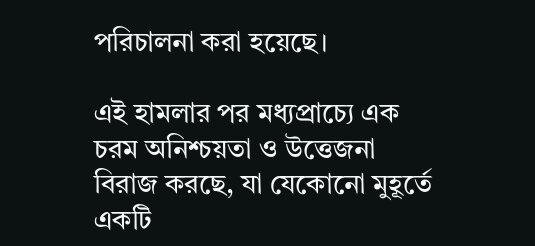পরিচালনা করা হয়েছে।

এই হামলার পর মধ্যপ্রাচ্যে এক চরম অনিশ্চয়তা ও উত্তেজনা বিরাজ করছে, যা যেকোনো মুহূর্তে একটি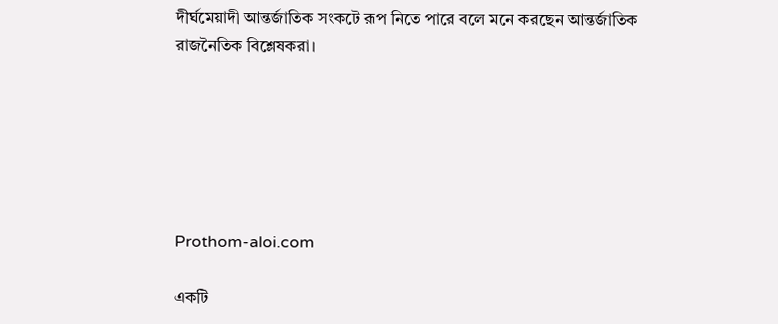দীর্ঘমেয়াদী আন্তর্জাতিক সংকটে রূপ নিতে পারে বলে মনে করছেন আন্তর্জাতিক রাজনৈতিক বিশ্লেষকরা।






Prothom-aloi.com

একটি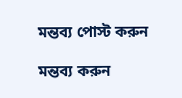মন্তব্য পোস্ট করুন

মন্তব্য করুন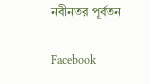নবীনতর পূর্বতন

Facebook